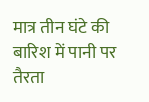मात्र तीन घंटे की बारिश में पानी पर तैरता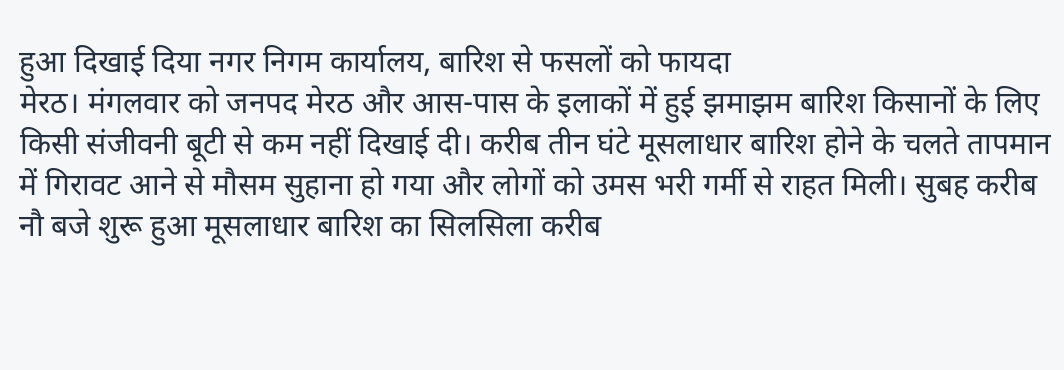हुआ दिखाई दिया नगर निगम कार्यालय, बारिश से फसलों को फायदा
मेरठ। मंगलवार को जनपद मेरठ और आस-पास के इलाकों में हुई झमाझम बारिश किसानों के लिए किसी संजीवनी बूटी से कम नहीं दिखाई दी। करीब तीन घंटे मूसलाधार बारिश होने के चलते तापमान में गिरावट आने से मौसम सुहाना हो गया और लोगों को उमस भरी गर्मी से राहत मिली। सुबह करीब नौ बजे शुरू हुआ मूसलाधार बारिश का सिलसिला करीब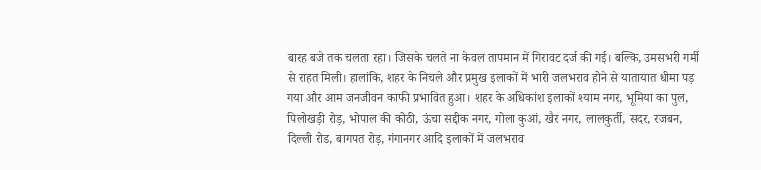बारह बजे तक चलता रहा। जिसके चलते ना केवल तापमान में गिरावट दर्ज की गई। बल्कि, उमसभरी गर्मी से राहत मिली। हालांकि, शहर के निचले और प्रमुख इलाकों में भारी जलभराव होने से यातायात धीमा पड़ गया और आम जनजीवन काफी प्रभावित हुआ। शहर के अधिकांश इलाकों श्याम नगर, भूमिया का पुल, पिलोखड़ी रोड़, भोपाल की कोठी, ऊंचा सद्दीक नगर, गोला कुआं, खैर नगर, लालकुर्ती, सदर, रजबन, दिल्ली रोड, बागपत रोड़, गंगानगर आदि इलाकों में जलभराव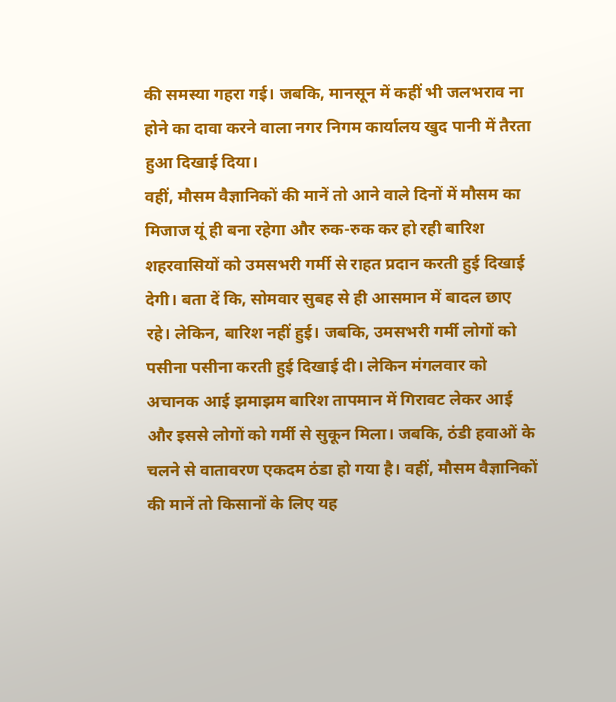की समस्या गहरा गई। जबकि, मानसून में कहीं भी जलभराव ना होने का दावा करने वाला नगर निगम कार्यालय खुद पानी में तैरता हुआ दिखाई दिया।
वहीं, मौसम वैज्ञानिकों की मानें तो आने वाले दिनों में मौसम का मिजाज यूं ही बना रहेगा और रुक-रुक कर हो रही बारिश शहरवासियों को उमसभरी गर्मी से राहत प्रदान करती हुई दिखाई देगी। बता दें कि, सोमवार सुबह से ही आसमान में बादल छाए रहे। लेकिन, बारिश नहीं हुई। जबकि, उमसभरी गर्मी लोगों को पसीना पसीना करती हुई दिखाई दी। लेकिन मंगलवार को अचानक आई झमाझम बारिश तापमान में गिरावट लेकर आई और इससे लोगों को गर्मी से सुकून मिला। जबकि, ठंडी हवाओं के चलने से वातावरण एकदम ठंडा हो गया है। वहीं, मौसम वैज्ञानिकों की मानें तो किसानों के लिए यह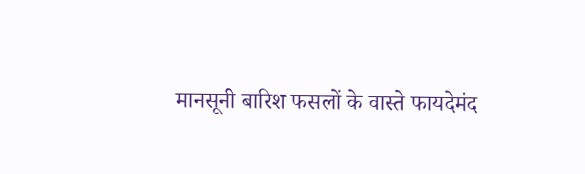मानसूनी बारिश फसलों के वास्ते फायदेमंद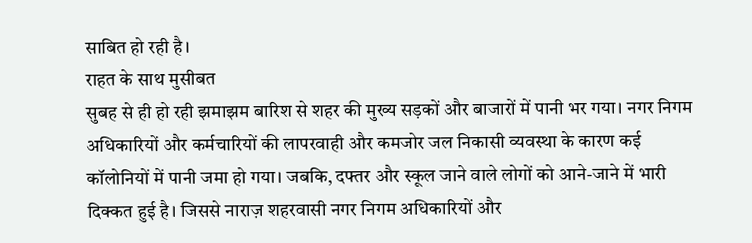साबित हो रही है।
राहत के साथ मुसीबत
सुबह से ही हो रही झमाझम बारिश से शहर की मुख्य सड़कों और बाजारों में पानी भर गया। नगर निगम अधिकारियों और कर्मचारियों की लापरवाही और कमजोर जल निकासी व्यवस्था के कारण कई कॉलोनियों में पानी जमा हो गया। जबकि, दफ्तर और स्कूल जाने वाले लोगों को आने-जाने में भारी दिक्कत हुई है। जिससे नाराज़ शहरवासी नगर निगम अधिकारियों और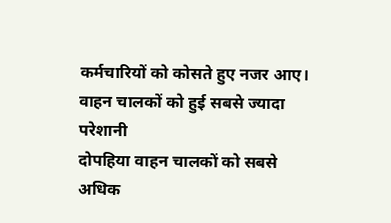कर्मचारियों को कोसते हुए नजर आए।
वाहन चालकों को हुई सबसे ज्यादा परेशानी
दोपहिया वाहन चालकों को सबसे अधिक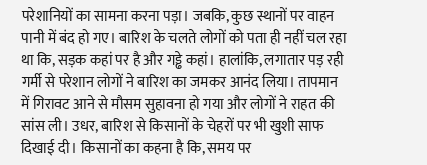परेशानियों का सामना करना पड़ा। जबकि, कुछ स्थानों पर वाहन पानी में बंद हो गए। बारिश के चलते लोगों को पता ही नहीं चल रहा था कि, सड़क कहां पर है और गड्ढे कहां। हालांकि, लगातार पड़ रही गर्मी से परेशान लोगों ने बारिश का जमकर आनंद लिया। तापमान में गिरावट आने से मौसम सुहावना हो गया और लोगों ने राहत की सांस ली। उधर, बारिश से किसानों के चेहरों पर भी खुशी साफ दिखाई दी। किसानों का कहना है कि, समय पर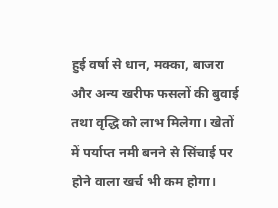हुई वर्षा से धान, मक्का, बाजरा और अन्य खरीफ फसलों की बुवाई तथा वृद्धि को लाभ मिलेगा। खेतों में पर्याप्त नमी बनने से सिंचाई पर होने वाला खर्च भी कम होगा।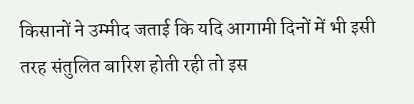किसानों ने उम्मीद जताई कि यदि आगामी दिनों में भी इसी तरह संतुलित बारिश होती रही तो इस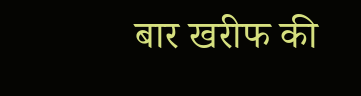बार खरीफ की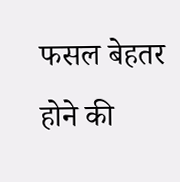फसल बेहतर होने की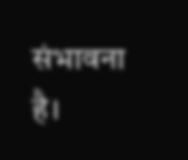संभावना है।